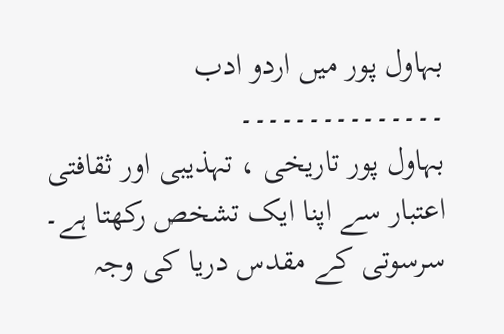بہاول پور میں اردو ادب
۔۔۔۔۔۔۔۔۔۔۔۔۔۔۔
بہاول پور تاریخی ، تہذیبی اور ثقافتی اعتبار سے اپنا ایک تشخص رکھتا ہے۔ سرسوتی کے مقدس دریا کی وجہ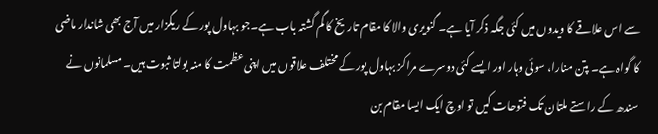سے اس علاقے کا ویدوں میں کئی جگہ ذکر آیا ہے۔ گنویری والا کا مقام تاریخ کا گم گشتہ باب ہے۔جو بہاول پور کے ریگزار میں آج بھی شاندار ماضی کا گواہ ہے۔ پتن منارا، سوئی وہار اور ایسے کئی دوسرے مراکز بہاول پور کے مختلف علاقوں میں اپنی عظمت کا منہ بولتا ثبوت ہیں۔ مسلمانوں نے سندھ کے راستے ملتان تک فتوحات کیں تو اوچ ایک ایسا مقام بن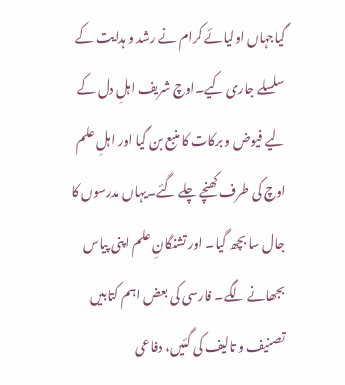گیاجہاں اولیائے کرام نے رشد و ہدایت کے سلسلے جاری کیے۔اوچ شریف اہلِ دل کے لیے فیوض و برکات کا منبع بن گیا اور اہلِ علم اوچ کی طرف کھنچے چلے گئے۔یہاں مدرسوں کا جال سا بچھ گیا۔ اور تشنگانِ علم اپنی پیاس بجھانے لگے۔ فارسی کی بعض اہم کتابیں تصنیف و تالیف کی گئیں، دفاعی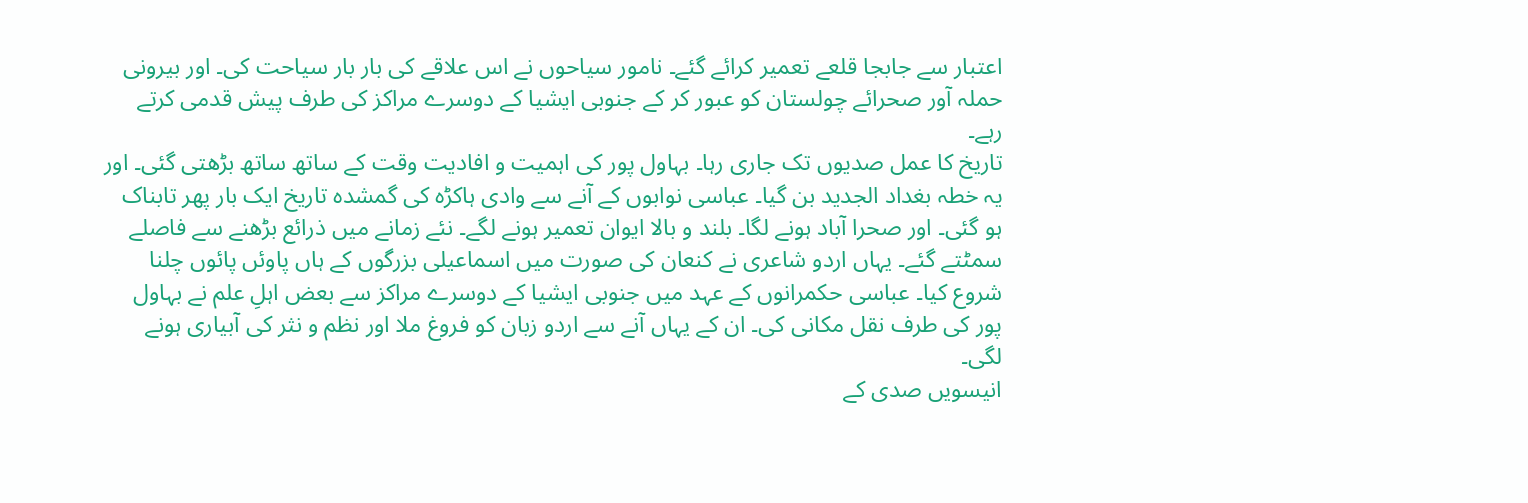اعتبار سے جابجا قلعے تعمیر کرائے گئے۔ نامور سیاحوں نے اس علاقے کی بار بار سیاحت کی۔ اور بیرونی حملہ آور صحرائے چولستان کو عبور کر کے جنوبی ایشیا کے دوسرے مراکز کی طرف پیش قدمی کرتے رہے۔
تاریخ کا عمل صدیوں تک جاری رہا۔ بہاول پور کی اہمیت و افادیت وقت کے ساتھ ساتھ بڑھتی گئی۔ اور یہ خطہ بغداد الجدید بن گیا۔ عباسی نوابوں کے آنے سے وادی ہاکڑہ کی گمشدہ تاریخ ایک بار پھر تابناک ہو گئی۔ اور صحرا آباد ہونے لگا۔ بلند و بالا ایوان تعمیر ہونے لگے۔ نئے زمانے میں ذرائع بڑھنے سے فاصلے سمٹتے گئے۔ یہاں اردو شاعری نے کنعان کی صورت میں اسماعیلی بزرگوں کے ہاں پاوئں پائوں چلنا شروع کیا۔ عباسی حکمرانوں کے عہد میں جنوبی ایشیا کے دوسرے مراکز سے بعض اہلِ علم نے بہاول پور کی طرف نقل مکانی کی۔ ان کے یہاں آنے سے اردو زبان کو فروغ ملا اور نظم و نثر کی آبیاری ہونے لگی۔
انیسویں صدی کے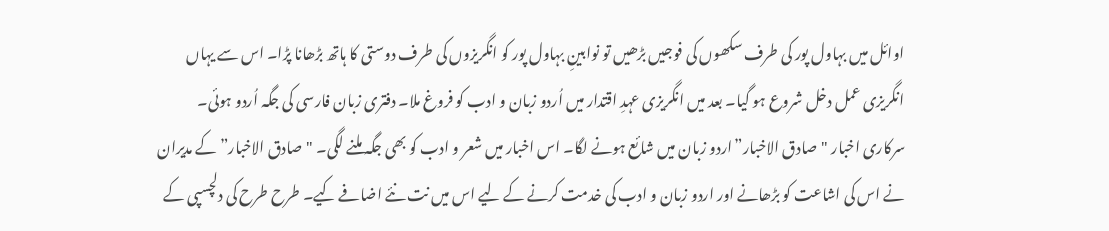اوائل میں بہاول پور کی طرف سکھوں کی فوجیں بڑھیں تو نوابینِ بہاول پور کو انگریزوں کی طرف دوستی کا ہاتھ بڑھانا پڑا۔ اس سے یہاں انگریزی عمل دخل شروع ہو گیا۔ بعد میں انگریزی عہدِ اقتدار میں اُردو زبان و ادب کو فروغ ملا۔ دفتری زبان فارسی کی جگہ اُردو ہوئی۔
سرکاری اخبار "صادق الاخبار”اردو زبان میں شائع ہونے لگا۔ اس اخبار میں شعر و ادب کو بھی جگہ ملنے لگی۔ "صادق الاخبار” کے مدیران نے اس کی اشاعت کو بڑھانے اور اردو زبان و ادب کی خدمت کرنے کے لیے اس میں نت نئے اضافے کیے۔ طرح طرح کی دلچسپی کے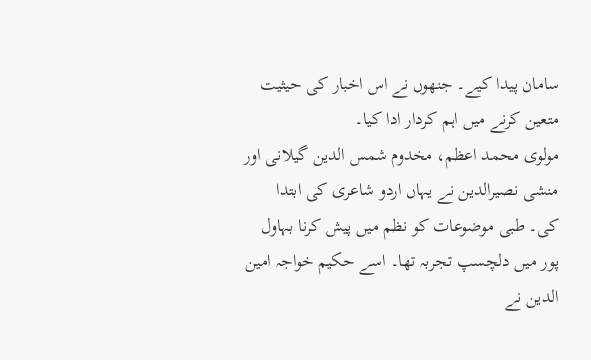سامان پیدا کیے۔ جنھوں نے اس اخبار کی حیثیت متعین کرنے میں اہم کردار ادا کیا۔
مولوی محمد اعظم، مخدوم شمس الدین گیلانی اور منشی نصیرالدین نے یہاں اردو شاعری کی ابتدا کی۔ طبی موضوعات کو نظم میں پیش کرنا بہاول پور میں دلچسپ تجربہ تھا۔ اسے حکیم خواجہ امین الدین نے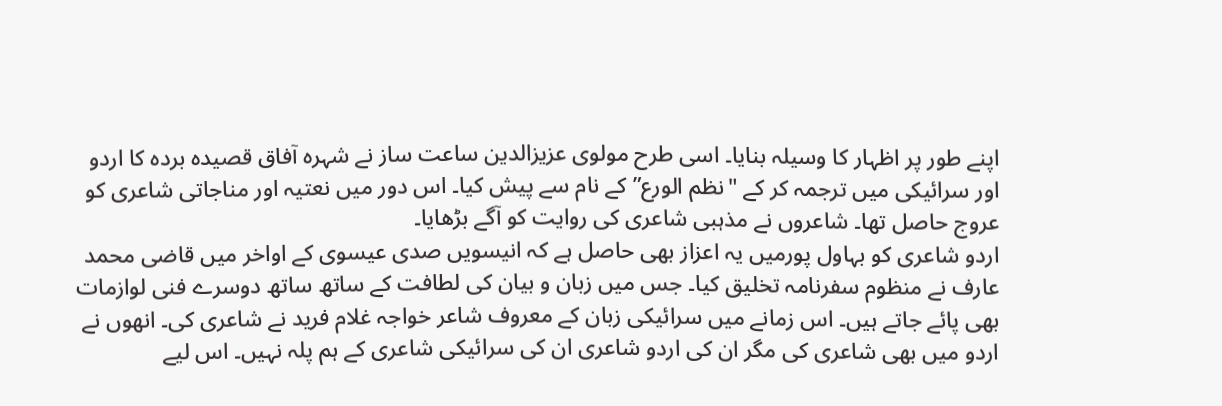اپنے طور پر اظہار کا وسیلہ بنایا۔ اسی طرح مولوی عزیزالدین ساعت ساز نے شہرہ آفاق قصیدہ بردہ کا اردو اور سرائیکی میں ترجمہ کر کے "نظم الورع”کے نام سے پیش کیا۔ اس دور میں نعتیہ اور مناجاتی شاعری کو عروج حاصل تھا۔ شاعروں نے مذہبی شاعری کی روایت کو آگے بڑھایا۔
اردو شاعری کو بہاول پورمیں یہ اعزاز بھی حاصل ہے کہ انیسویں صدی عیسوی کے اواخر میں قاضی محمد عارف نے منظوم سفرنامہ تخلیق کیا۔ جس میں زبان و بیان کی لطافت کے ساتھ ساتھ دوسرے فنی لوازمات بھی پائے جاتے ہیں۔ اس زمانے میں سرائیکی زبان کے معروف شاعر خواجہ غلام فرید نے شاعری کی۔ انھوں نے اردو میں بھی شاعری کی مگر ان کی اردو شاعری ان کی سرائیکی شاعری کے ہم پلہ نہیں۔ اس لیے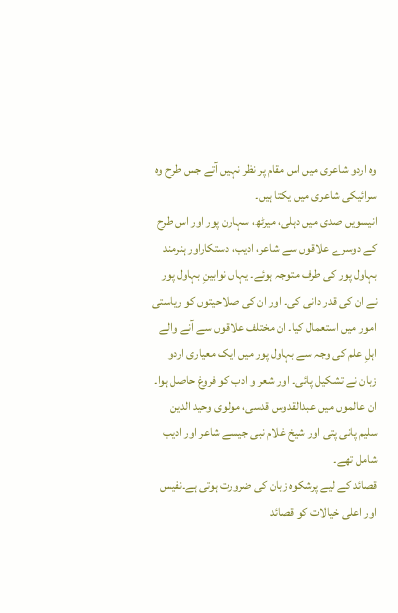وہ اردو شاعری میں اس مقام پر نظر نہیں آتے جس طرح وہ سرائیکی شاعری میں یکتا ہیں۔
انیسویں صدی میں دہلی، میرٹھ، سہارن پور اور اس طرح کے دوسرے علاقوں سے شاعر، ادیب، دستکاراور ہنرمند بہاول پور کی طرف متوجہ ہوئے۔ یہاں نوابینِ بہاول پور نے ان کی قدر دانی کی۔ اور ان کی صلاحیتوں کو ریاستی امور میں استعمال کیا۔ ان مختلف علاقوں سے آنے والے اہلِ علم کی وجہ سے بہاول پور میں ایک معیاری اردو زبان نے تشکیل پائی۔ اور شعر و ادب کو فروغ حاصل ہوا۔ ان عالموں میں عبدالقدوس قدسی، مولوی وحید الدین سلیم پانی پتی اور شیخ غلام نبی جیسے شاعر اور ادیب شامل تھے۔
قصائد کے لیے پرشکوہ زبان کی ضرورت ہوتی ہے۔نفیس اور اعلی خیالات کو قصائد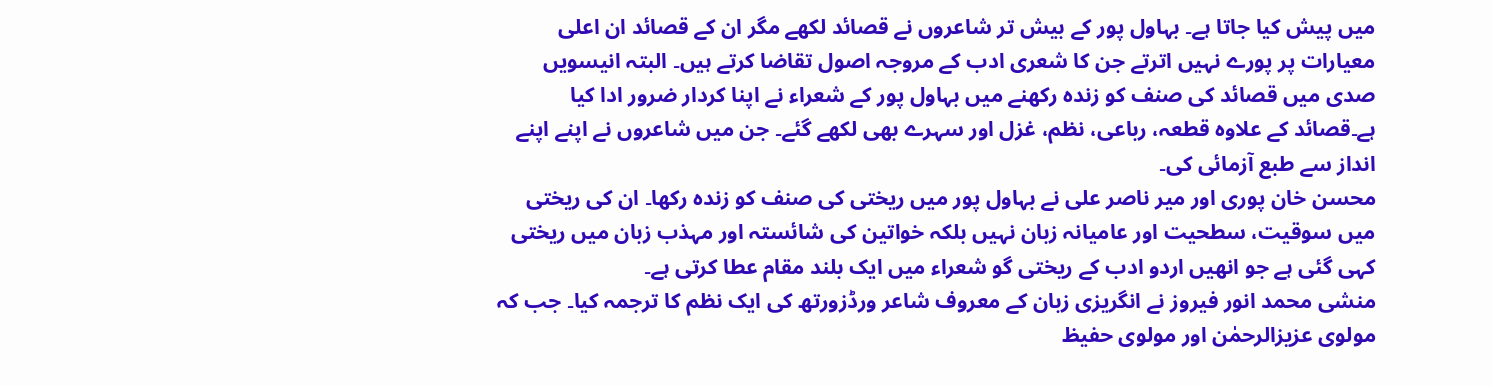میں پیش کیا جاتا ہے۔ بہاول پور کے بیش تر شاعروں نے قصائد لکھے مگر ان کے قصائد ان اعلی معیارات پر پورے نہیں اترتے جن کا شعری ادب کے مروجہ اصول تقاضا کرتے ہیں۔ البتہ انیسویں صدی میں قصائد کی صنف کو زندہ رکھنے میں بہاول پور کے شعراء نے اپنا کردار ضرور ادا کیا ہے۔قصائد کے علاوہ قطعہ، رباعی، نظم، غزل اور سہرے بھی لکھے گئے۔ جن میں شاعروں نے اپنے اپنے انداز سے طبع آزمائی کی۔
محسن خان پوری اور میر ناصر علی نے بہاول پور میں ریختی کی صنف کو زندہ رکھا۔ ان کی ریختی میں سوقیت، سطحیت اور عامیانہ زبان نہیں بلکہ خواتین کی شائستہ اور مہذب زبان میں ریختی کہی گئی ہے جو انھیں اردو ادب کے ریختی گو شعراء میں ایک بلند مقام عطا کرتی ہے۔
منشی محمد انور فیروز نے انگریزی زبان کے معروف شاعر ورڈزورتھ کی ایک نظم کا ترجمہ کیا۔ جب کہ مولوی عزیزالرحمٰن اور مولوی حفیظ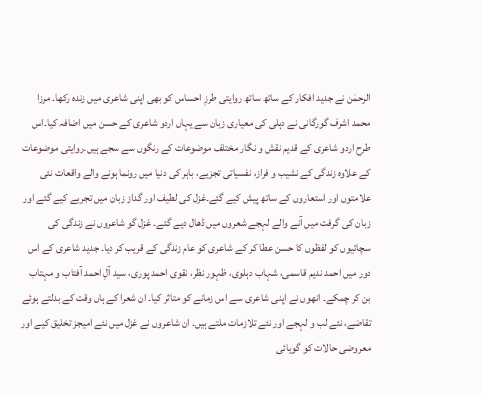الرحمٰن نے جدید افکار کے ساتھ ساتھ روایتی طرزِ احساس کو بھی اپنی شاعری میں زندہ رکھا۔ مرزا محمد اشرف گورگانی نے دہلی کی معیاری زبان سے یہاں اردو شاعری کے حسن میں اضافہ کیا۔اس طرح اردو شاعری کے قدیم نقش و نگار مختلف موضوعات کے رنگوں سے سجے ہیں۔روایتی موضوعات کے علاوہ زندگی کے نشیب و فراز، نفسیاتی تجزیے، باہر کی دنیا میں رونما ہونے والے واقعات نئی علامتوں اور استعاروں کے ساتھ پیش کیے گئے۔غزل کی لطیف اور گداز زبان میں تجربے کیے گئے اور زبان کی گرفت میں آنے والے لہجے شعروں میں ڈھال دیے گئے۔ غزل گو شاعروں نے زندگی کی سچائیوں کو لفظوں کا حسن عطا کر کے شاعری کو عام زندگی کے قریب کر دیا۔ جدید شاعری کے اس دور میں احمد ندیم قاسمی، شہاب دہلوی، ظہور نظر، نقوی احمد پوری، سید آلِ احمد آفتاب و مہتاب بن کر چمکے۔ انھوں نے اپنی شاعری سے اس زمانے کو متاثر کیا۔ ان شعرا کے ہاں وقت کے بدلتے ہوئے تقاضے، نئے لب و لہجے اور نئے تلازمات ملتے ہیں۔ ان شاعروں نے غزل میں نئے امیجز تخلیق کیے اور معروضی حالات کو گویائی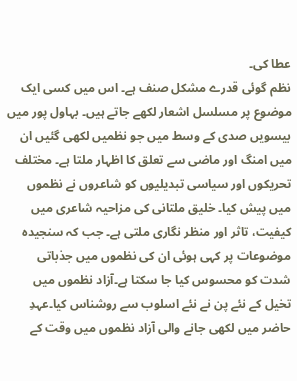عطا کی۔
نظم گوئی قدرے مشکل صنف ہے۔ اس میں کسی ایک موضوع پر مسلسل اشعار لکھے جاتے ہیں۔ بہاول پور میں بیسویں صدی کے وسط میں جو نظمیں لکھی گئیں ان میں امنگ اور ماضی سے تعلق کا اظہار ملتا ہے۔ مختلف تحریکوں اور سیاسی تبدیلیوں کو شاعروں نے نظموں میں پیش کیا۔ خلیق ملتانی کی مزاحیہ شاعری میں کیفیت، تاثر اور منظر نگاری ملتی ہے۔ جب کہ سنجیدہ موضوعات پر کہی ہوئی ان کی نظموں میں جذباتی شدت کو محسوس کیا جا سکتا ہے۔آزاد نظموں میں تخیل کے نئے پن نے نئے اسلوب سے روشناس کیا۔عہدِ حاضر میں لکھی جانے والی آزاد نظموں میں وقت کے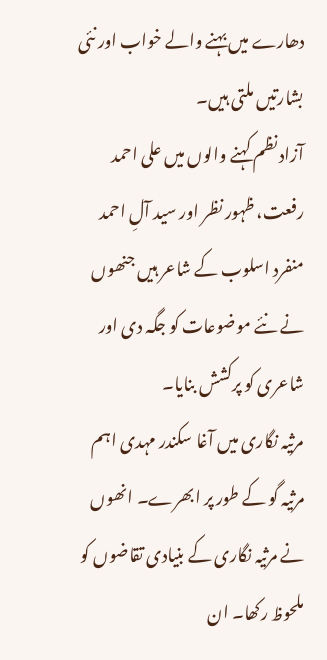دھارے میں بہنے والے خواب اور نئی بشارتیں ملتی ہیں۔
آزاد نظم کہنے والوں میں علی احمد رفعت، ظہور نظر اور سید آلِ احمد منفرد اسلوب کے شاعر ہیں جنھوں نے نئے موضوعات کو جگہ دی اور شاعری کو پرکشش بنایا۔
مرثیہ نگاری میں آغا سکندر مہدی اہم مرثیہ گو کے طور پر ابھرے۔ انھوں نے مرثیہ نگاری کے بنیادی تقاضوں کو ملحوظ رکھا۔ ان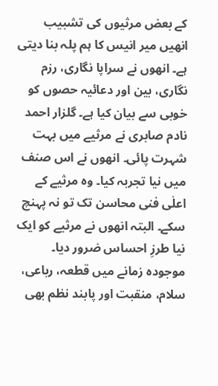کے بعض مرثیوں کی تشبیب انھیں میر انیس کا ہم پلہ بنا دیتی ہے۔ انھوں نے سراپا نگاری، رزم نگاری، بین اور دعائیہ حصوں کو خوبی سے بیان کیا ہے۔ گلزار احمد نادم صابری نے مرثیے میں بہت شہرت پائی۔ انھوں نے اس صنف میں نیا تجربہ کیا۔ وہ مرثیے کے اعلٰی فنی محاسن تک تو نہ پہنچ سکے۔ البتہ انھوں نے مرثیے کو ایک نیا طرزِ احساس ضرور دیا۔
موجودہ زمانے میں قطعہ، رباعی، سلام، منقبت اور پابند نظم بھی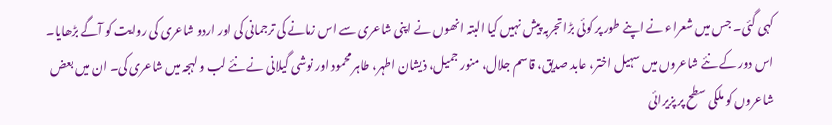کہی گئی۔ جس میں شعراء نے اپنے طور پر کوئی بڑا تجربہ پیش نہیں کیا البتہ انھوں نے اپنی شاعری سے اس زمانے کی ترجمانی کی اور اردو شاعری کی روایت کو آگے بڑھایا۔ اس دور کے نئے شاعروں میں سہیل اختر، عابد صدیق، قاسم جلال، منور جمیل، ذیشان اطہر، طاہر محمود اور نوشی گیلانی نے نئے لب و لہجہ میں شاعری کی۔ ان میں بعض شاعروں کو ملکی سطح پر پزیرائی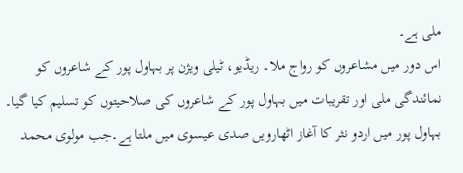ملی ہے۔
اس دور میں مشاعروں کو رواج ملا۔ ریڈیو، ٹیلی ویژن پر بہاول پور کے شاعروں کو نمائندگی ملی اور تقریبات میں بہاول پور کے شاعروں کی صلاحیتوں کو تسلیم کیا گیا۔
بہاول پور میں اردو نثر کا آغاز اٹھارویں صدی عیسوی میں ملتا ہے۔جب مولوی محمد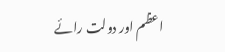اعظم اور دولت رائے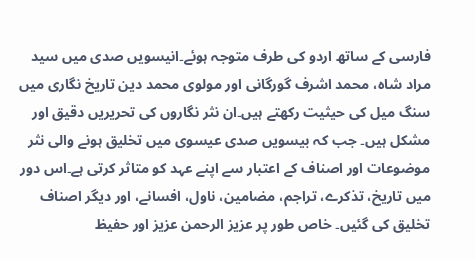فارسی کے ساتھ اردو کی طرف متوجہ ہوئے۔انیسویں صدی میں سید مراد شاہ، محمد اشرف گورگانی اور مولوی محمد دین تاریخ نگاری میں سنگ میل کی حیثیت رکھتے ہیں۔ان نثر نگاروں کی تحریریں دقیق اور مشکل ہیں۔ جب کہ بیسویں صدی عیسوی میں تخلیق ہونے والی نثر موضوعات اور اصناف کے اعتبار سے اپنے عہد کو متاثر کرتی ہے۔اس دور میں تاریخ، تذکرے، تراجم، مضامین، ناول، افسانے، اور دیگر اصناف تخلیق کی گئیں۔ خاص طور پر عزیز الرحمن عزیز اور حفیظ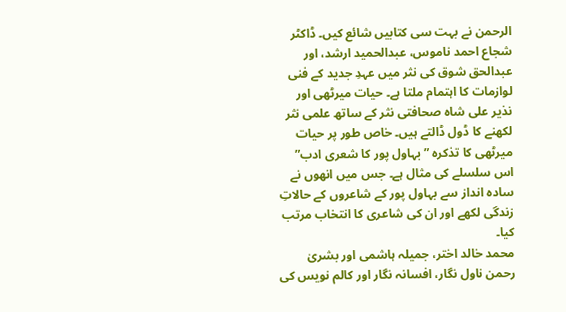الرحمن نے بہت سی کتابیں شائع کیں۔ ڈاکٹر شجاع احمد ناموس، عبدالحمید ارشد، اور عبدالحق شوق کی نثر میں عہدِ جدید کے فنی لوازمات کا اہتمام ملتا ہے۔ حیات میرٹھی اور نذیر علی شاہ صحافتی نثر کے ساتھ علمی نثر لکھنے کا ڈول ڈالتے ہیں۔ خاص طور پر حیات میرٹھی کا تذکرہ ” بہاول پور کا شعری ادب” اس سلسلے کی مثال ہے۔ جس میں انھوں نے سادہ انداز سے بہاول پور کے شاعروں کے حالاتِ زندگی لکھے اور ان کی شاعری کا انتخاب مرتب کیا۔
محمد خالد اختر، جمیلہ ہاشمی اور بشریٰ رحمن ناول نگار، افسانہ نگار اور کالم نویس کی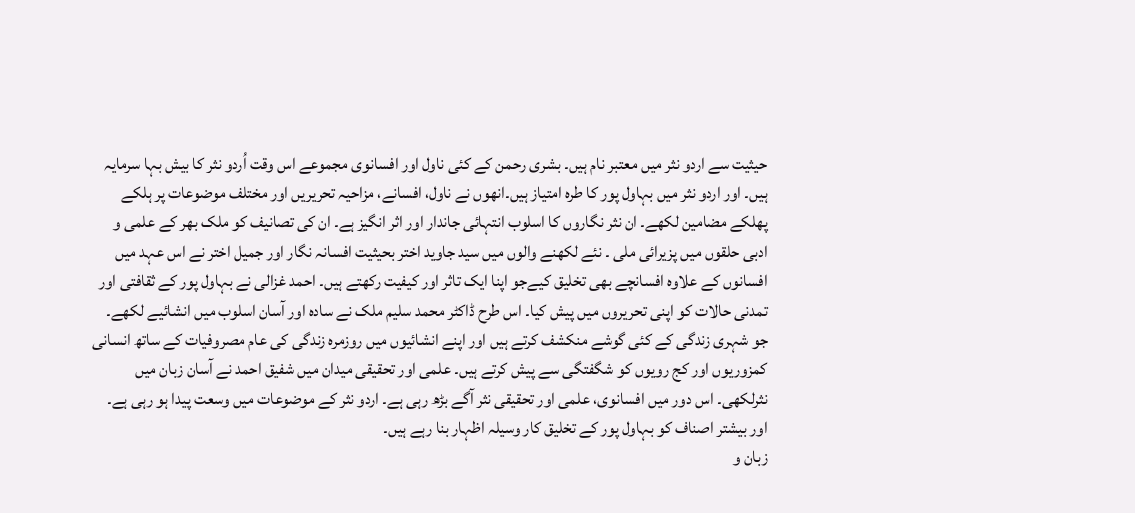حیثیت سے اردو نثر میں معتبر نام ہیں۔ بشری رحمن کے کئی ناول اور افسانوی مجموعے اس وقت اُردو نثر کا بیش بہا سرمایہ ہیں۔ اور اردو نثر میں بہاول پور کا طرہ امتیاز ہیں۔انھوں نے ناول، افسانے، مزاحیہ تحریریں اور مختلف موضوعات پر ہلکے پھلکے مضامین لکھے۔ ان نثر نگاروں کا اسلوب انتہائی جاندار اور اثر انگیز ہے۔ ان کی تصانیف کو ملک بھر کے علمی و ادبی حلقوں میں پزیرائی ملی ۔ نئے لکھنے والوں میں سید جاوید اختر بحیثیت افسانہ نگار اور جمیل اختر نے اس عہد میں افسانوں کے علاوہ افسانچے بھی تخلیق کیےجو اپنا ایک تاثر اور کیفیت رکھتے ہیں۔ احمد غزالی نے بہاول پور کے ثقافتی اور تمدنی حالات کو اپنی تحریروں میں پیش کیا۔ اس طرح ڈاکٹر محمد سلیم ملک نے سادہ اور آسان اسلوب میں انشائیے لکھے۔ جو شہری زندگی کے کئی گوشے منکشف کرتے ہیں اور اپنے انشائیوں میں روزمرہ زندگی کی عام مصروفیات کے ساتھ انسانی کمزوریوں اور کج رویوں کو شگفتگی سے پیش کرتے ہیں۔ علمی اور تحقیقی میدان میں شفیق احمد نے آسان زبان میں نثرلکھی۔ اس دور میں افسانوی، علمی اور تحقیقی نثر آگے بڑھ رہی ہے۔ اردو نثر کے موضوعات میں وسعت پیدا ہو رہی ہے۔ اور بیشتر اصناف کو بہاول پور کے تخلیق کار وسیلہ اظہار بنا رہے ہیں۔
زبان و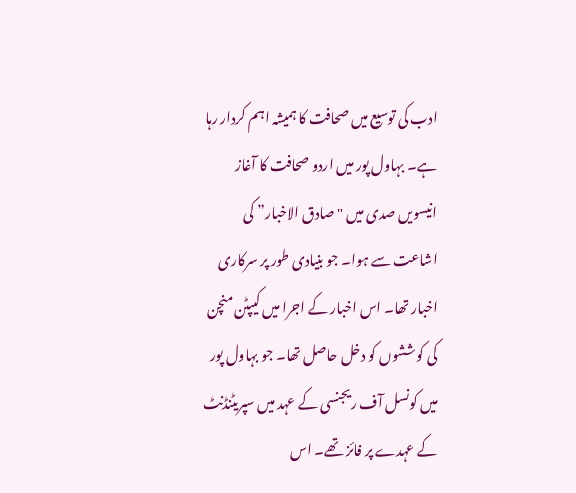ادب کی توسیع میں صحافت کا ہمیشہ اہم کردار رہا ہے۔ بہاول پور میں اردو صحافت کا آغاز انیسویں صدی میں "صادق الاخبار” کی اشاعت سے ہوا۔ جو بنیادی طور پر سرکاری اخبار تھا۔ اس اخبار کے اجرا میں کیپٹن منچن کی کوششوں کو دخل حاصل تھا۔ جو بہاول پور میں کونسل آف ریجنسی کے عہد میں سپریٹنڈنٹ کے عہدے پر فائز تھے۔ اس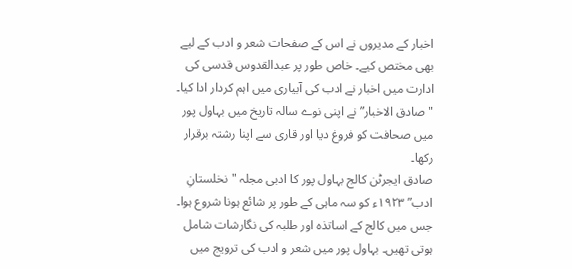اخبار کے مدیروں نے اس کے صفحات شعر و ادب کے لیے بھی مختص کیے۔ خاص طور پر عبدالقدوس قدسی کی ادارت میں اخبار نے ادب کی آبیاری میں اہم کردار ادا کیا۔ "صادق الاخبار” نے اپنی نوے سالہ تاریخ میں بہاول پور میں صحافت کو فروغ دیا اور قاری سے اپنا رشتہ برقرار رکھا۔
صادق ایجرٹن کالج بہاول پور کا ادبی مجلہ "نخلستانِ ادب” ۱۹۲۳ء کو سہ ماہی کے طور پر شائع ہونا شروع ہوا۔ جس میں کالج کے اساتذہ اور طلبہ کی نگارشات شامل ہوتی تھیں۔ بہاول پور میں شعر و ادب کی ترویج میں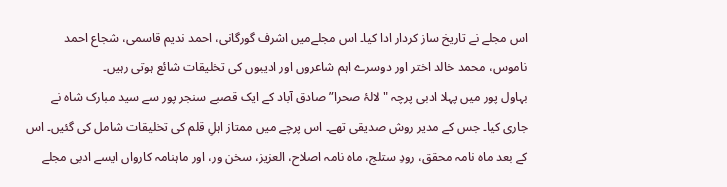اس مجلے نے تاریخ ساز کردار ادا کیا۔ اس مجلےمیں اشرف گورگانی، احمد ندیم قاسمی، شجاع احمد ناموس، محمد خالد اختر اور دوسرے اہم شاعروں اور ادیبوں کی تخلیقات شائع ہوتی رہیں۔
بہاول پور میں پہلا ادبی پرچہ "لالۂ صحرا” صادق آباد کے ایک قصبے سنجر پور سے سید مبارک شاہ نے جاری کیا۔ جس کے مدیر روش صدیقی تھے۔ اس پرچے میں ممتاز اہلِ قلم کی تخلیقات شامل کی گئیں۔ اس کے بعد ماہ نامہ محقق، رودِ ستلج، ماہ نامہ اصلاح، العزیز، سخن ور، اور ماہنامہ کارواں ایسے ادبی مجلے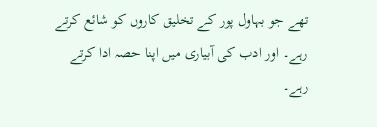تھے جو بہاول پور کے تخلیق کاروں کو شائع کرتے رہے۔ اور ادب کی آبیاری میں اپنا حصہ ادا کرتے رہے۔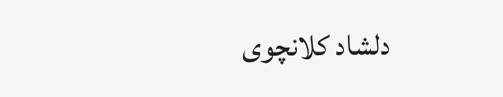دلشاد کلانچوی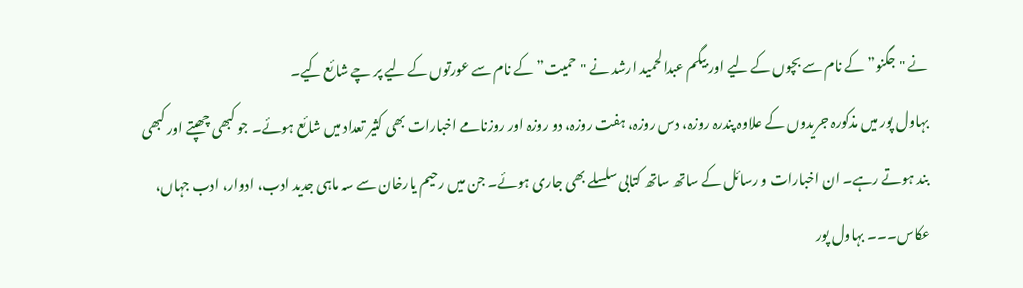نے "جگنو”کے نام سے بچوں کے لیے اور بیگم عبدالحمید ارشد نے "حمیت”کے نام سے عورتوں کے لیے پر چے شائع کیے۔
بہاول پور میں مذکورہ جریدوں کے علاوہ پندرہ روزہ، دس روزہ، ہفت روزہ، دو روزہ اور روزنامے اخبارات بھی کثیر تعداد میں شائع ہوئے۔ جو کبھی چھپتے اور کبھی بند ہوتے رہے۔ ان اخبارات و رسائل کے ساتھ ساتھ کتابی سلسلے بھی جاری ہوئے۔ جن میں رحیم یارخان سے سہ ماہی جدید ادب، ادوار، ادب جہاں، عکاس۔۔۔ بہاول پور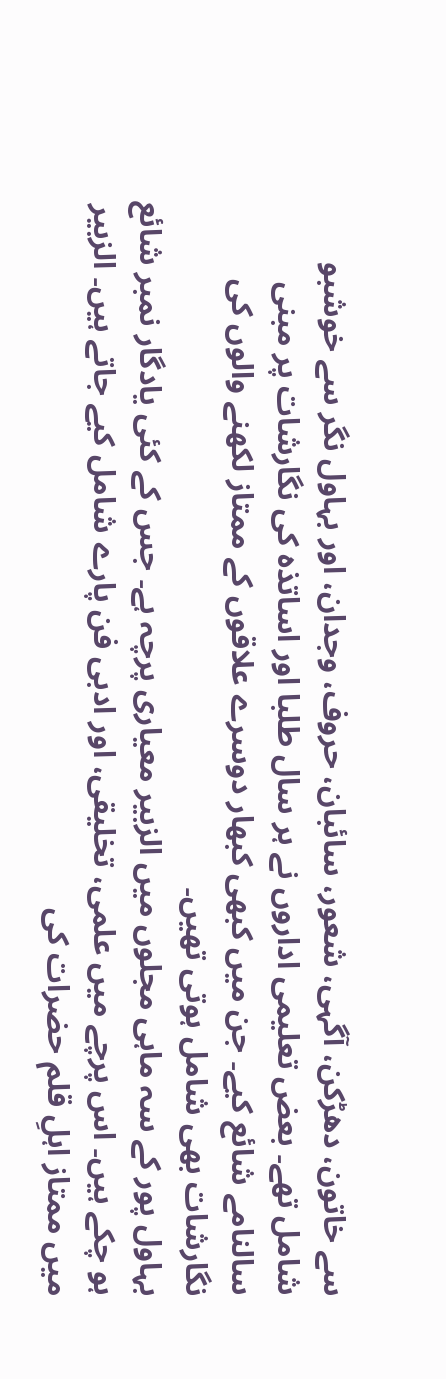سے خاتون، دھڑکن، آگہی، شعور، سائبان، حروف، وجدان، اور بہاول نگر سے خوشبو شامل تھے۔ بعض تعلیمی اداروں نے ہر سال طلبا اور اساتذہ کی نگارشات پر مبنی سالنامے شائع کیے۔ جن میں کبھی کبھار دوسرے علاقوں کے ممتاز لکھنے والوں کی نگارشات بھی شامل ہوتی تھیں۔
بہاول پور کے سہ ماہی مجلوں میں الزبیر معیاری پرچہ ہے۔ جس کے کئی یادگار نمبر شائع ہو چکے ہیں۔ اس پرچے میں علمی، تخلیقی، اور ادبی فن پارے شامل کیے جاتے ہیں۔ الزبیر میں ممتاز اہلِ قلم حضرات کی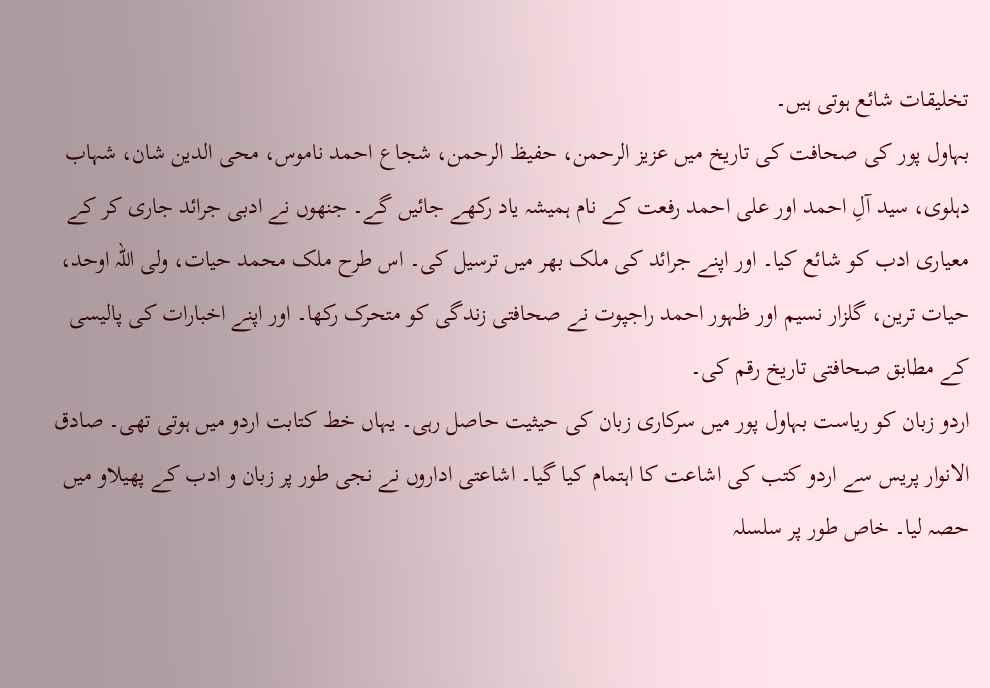تخلیقات شائع ہوتی ہیں۔
بہاول پور کی صحافت کی تاریخ میں عزیز الرحمن، حفیظ الرحمن، شجاع احمد ناموس، محی الدین شان، شہاب دہلوی، سید آلِ احمد اور علی احمد رفعت کے نام ہمیشہ یاد رکھے جائیں گے۔ جنھوں نے ادبی جرائد جاری کر کے معیاری ادب کو شائع کیا۔ اور اپنے جرائد کی ملک بھر میں ترسیل کی۔ اس طرح ملک محمد حیات، ولی اللہ اوحد، حیات ترین، گلزار نسیم اور ظہور احمد راجپوت نے صحافتی زندگی کو متحرک رکھا۔ اور اپنے اخبارات کی پالیسی کے مطابق صحافتی تاریخ رقم کی۔
اردو زبان کو ریاست بہاول پور میں سرکاری زبان کی حیثیت حاصل رہی۔ یہاں خط کتابت اردو میں ہوتی تھی۔ صادق الانوار پریس سے اردو کتب کی اشاعت کا اہتمام کیا گیا۔ اشاعتی اداروں نے نجی طور پر زبان و ادب کے پھیلاو میں حصہ لیا۔ خاص طور پر سلسلہ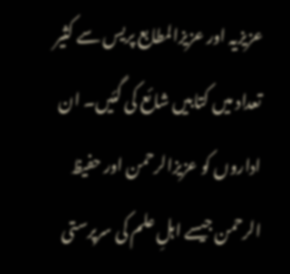عزیزیہ اور عزیزالمطابع پریس سے کثیر تعداد میں کتابیں شائع کی گئیں۔ ان اداروں کو عزیزالرحمن اور حفیظ الرحمن جیسے اہلِ علم کی سرپرستی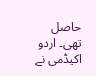حاصل تھی۔ اردو اکیڈمی نے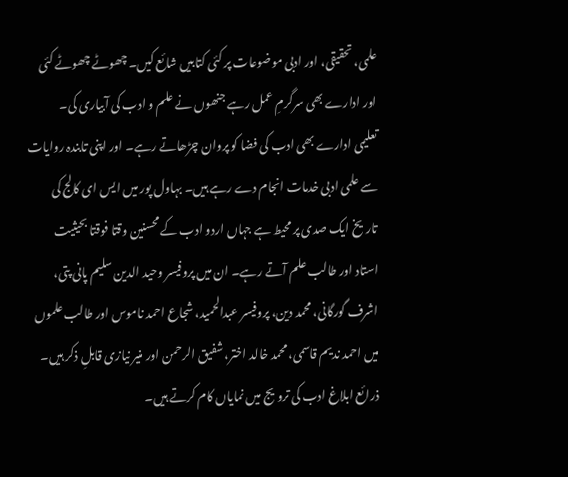علمی، تحقیقی، اور ادبی موضوعات پر کئی کتابیں شائع کیں۔ چھوٹے چھوٹے کئی اور ادارے بھی سرگرمِ عمل رہے جنھوں نے علم و ادب کی آبیاری کی۔
تعلیمی ادارے بھی ادب کی فضا کو پروان چڑھاتے رہے۔ اور اپنی تابندہ روایات سے علمی ادبی خدمات انجام دے رہے ہیں۔ بہاول پور میں ایس ای کالج کی تاریخ ایک صدی پر محیط ہے جہاں اردو ادب کے محسنین وقتا فوقتا بحیثیت استاد اور طالب علم آتے رہے۔ ان میں پروفیسر وحید الدین سلیم پانی پتی، اشرف گورگانی، محمد دین، پروفیسر عبدالحمید، شجاع احمد ناموس اور طالب علموں میں احمد ندیم قاسمی، محمد خالد اختر، شفیق الرحمن اور منیر نیازی قابلِ ذکر ہیں۔
ذرائع ابلاغ ادب کی ترویج میں نمایاں کام کرتے ہیں۔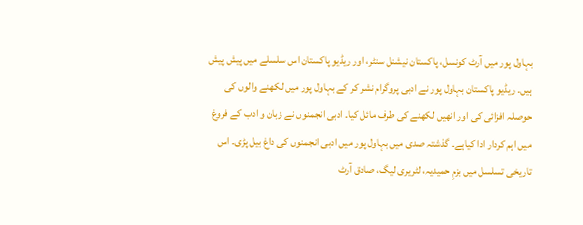بہاول پور میں آرٹ کونسل، پاکستان نیشنل سنٹر، اور ریڈیو پاکستان اس سلسلے میں پیش پیش ہیں۔ ریڈیو پاکستان بہاول پور نے ادبی پروگرام نشر کر کے بہاول پور میں لکھنے والوں کی حوصلہ افزائی کی اور انھیں لکھنے کی طرف مائل کیا۔ ادبی انجمنوں نے زبان و ادب کے فروغ میں اہم کردار ادا کیاہے۔ گذشتہ صدی میں بہاول پور میں ادبی انجمنوں کی داغ بیل پڑی۔ اس تاریخی تسلسل میں بزمِ حمیدیہ، لٹریری لیگ، صادق آرٹ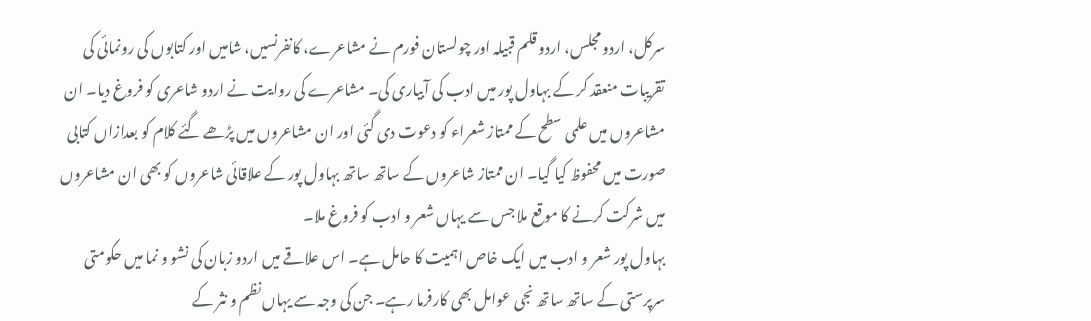سرکل، اردو مجلس، اردو قلم قبیلہ اور چولستان فورم نے مشاعرے، کانفرنسیں، شامیں اور کتابوں کی رونمائی کی تقریبات منعقد کر کے بہاول پور میں ادب کی آبیاری کی۔ مشاعرے کی روایت نے اردو شاعری کو فروغ دیا۔ ان مشاعروں میں علمی سطح کے ممتاز شعراء کو دعوت دی گئی اور ان مشاعروں میں پڑھے گئے کلام کو بعدازاں کتابی صورت میں محفوظ کیا گیا۔ ان ممتاز شاعروں کے ساتھ ساتھ بہاول پور کے علاقائی شاعروں کو بھی ان مشاعروں میں شرکت کرنے کا موقع ملا جس سے یہاں شعر و ادب کو فروغ ملا۔
بہاول پور شعر و ادب میں ایک خاص اہمیت کا حامل ہے۔ اس علاقے میں اردو زبان کی نشو و نما میں حکومتی سرپرستی کے ساتھ ساتھ نجی عوامل بھی کارفرما رہے۔ جن کی وجہ سے یہاں نظم و نثر کے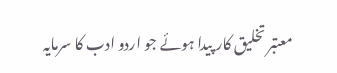معتبر تخلیق کار پیدا ہوئے جو اردو ادب کا سرمایہ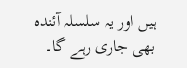ہیں اور یہ سلسلہ آئندہ بھی جاری رہے گا۔